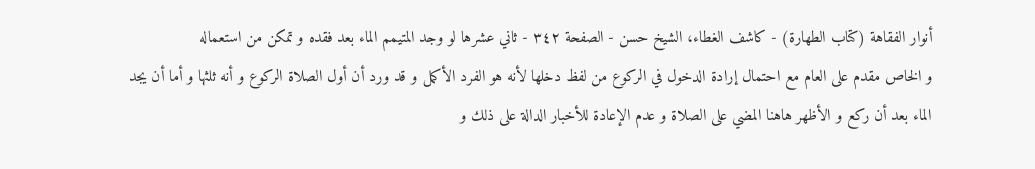أنوار الفقاهة (كتاب الطهارة) - كاشف الغطاء، الشيخ حسن - الصفحة ٣٤٢ - ثاني عشرها لو وجد المتيمم الماء بعد فقده و تمكن من استعماله
و الخاص مقدم على العام مع احتمال إرادة الدخول في الركوع من لفظ دخلها لأنه هو الفرد الأكمل و قد ورد أن أول الصلاة الركوع و أنه ثلثها و أما أن يجد الماء بعد أن ركع و الأظهر هاهنا المضي على الصلاة و عدم الإعادة للأخبار الدالة على ذلك و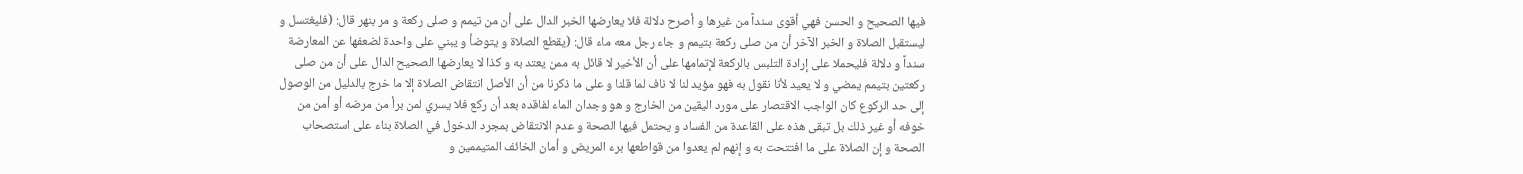فيها الصحيح و الحسن فهي أقوى سنداً من غيرها و أصرح دلالة فلا يعارضها الخبر الدال على أن من تيمم و صلى ركعة و مر بنهر قال: (فليغتسل و ليستقبل الصلاة و الخبر الآخر أن من صلى ركعة بتيمم و جاء رجل معه ماء قال: (يقطع الصلاة و يتوضأ و يبني على واحدة لضعفها عن المعارضة سنداً و دلالة فليحملا على إرادة التلبس بالركعة لإتمامها على أن الأخير لا قائل به ممن يعتد به و كذا لا يعارضها الصحيح الدال على أن من صلى ركعتين بتيمم يمضي و لا يعيد لأنا نقول به فهو مؤيد لنا لا ناف لما قلنا و على ما ذكرنا من أن الأصل انتقاض الصلاة إلا ما خرج بالدليل من الوصول إلى حد الركوع كان الواجب الاقتصار على مورد اليقين من الخارج و هو وجدان الماء لفاقده بعد أن ركع فلا يسري لمن برأ من مرضه أو أمن من خوفه أو غير ذلك بل تبقى هذه على القاعدة من الفساد و يحتمل فيها الصحة و عدم الانتقاض بمجرد الدخول في الصلاة بناء على استصحاب الصحة و إن الصلاة على ما افتتحت به و إنهم لم يعدوا من قواطعها برء المريض و أمان الخائف المتيممين و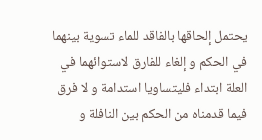يحتمل إلحاقها بالفاقد للماء تسوية بينهما في الحكم و إلغاء للفارق لاستوائهما في العلة ابتداء فليتساويا استدامة و لا فرق فيما قدمناه من الحكم بين النافلة و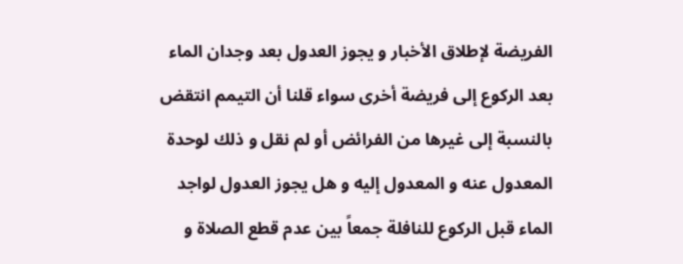الفريضة لإطلاق الأخبار و يجوز العدول بعد وجدان الماء بعد الركوع إلى فريضة أخرى سواء قلنا أن التيمم انتقض بالنسبة إلى غيرها من الفرائض أو لم نقل و ذلك لوحدة المعدول عنه و المعدول إليه و هل يجوز العدول لواجد الماء قبل الركوع للنافلة جمعاً بين عدم قطع الصلاة و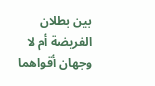بين بطلان الفريضة أم لا وجهان أقواهما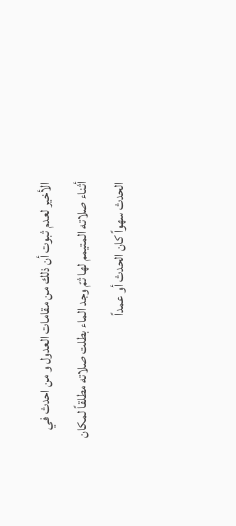الأخير لعدم ثبوت أن ذلك من مقامات العدول و من احدث في أثناء صلاته المتيمم لها ثمّ وجد الماء بطلت صلاته مطلقاً لمكان الحدث سهواً كان الحدث أو عمداً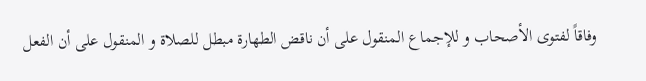وفاقاً لفتوى الأصحاب و للإجماع المنقول على أن ناقض الطهارة مبطل للصلاة و المنقول على أن الفعل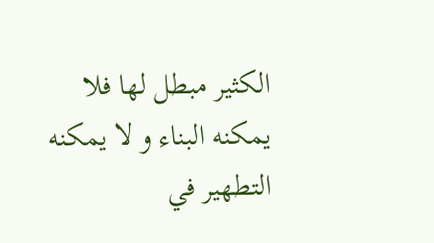الكثير مبطل لها فلا يمكنه البناء و لا يمكنه التطهير في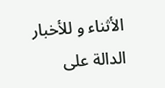الأثناء و للأخبار الدالة على